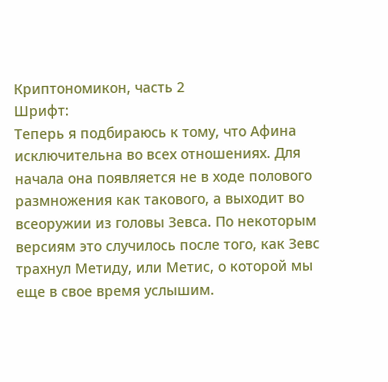Криптономикон, часть 2
Шрифт:
Теперь я подбираюсь к тому, что Афина исключительна во всех отношениях. Для начала она появляется не в ходе полового размножения как такового, а выходит во всеоружии из головы Зевса. По некоторым версиям это случилось после того, как Зевс трахнул Метиду, или Метис, о которой мы еще в свое время услышим.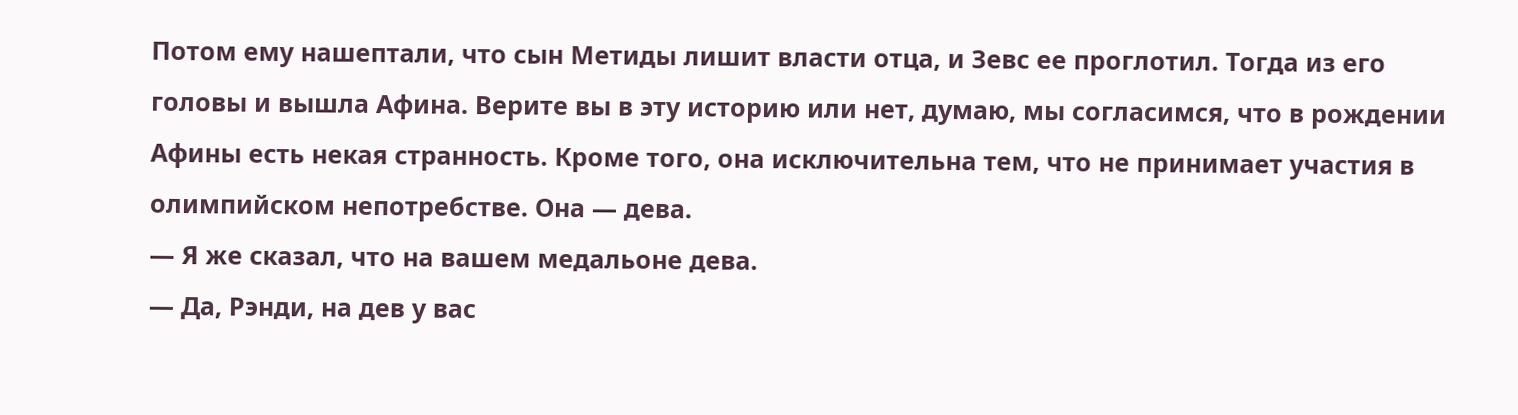Потом ему нашептали, что сын Метиды лишит власти отца, и Зевс ее проглотил. Тогда из его головы и вышла Афина. Верите вы в эту историю или нет, думаю, мы согласимся, что в рождении Афины есть некая странность. Кроме того, она исключительна тем, что не принимает участия в олимпийском непотребстве. Она — дева.
— Я же сказал, что на вашем медальоне дева.
— Да, Рэнди, на дев у вас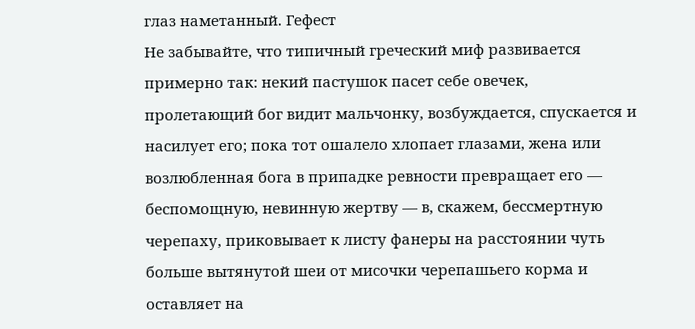глаз наметанный. Гефест
Не забывайте, что типичный греческий миф развивается примерно так: некий пастушок пасет себе овечек, пролетающий бог видит мальчонку, возбуждается, спускается и насилует его; пока тот ошалело хлопает глазами, жена или возлюбленная бога в припадке ревности превращает его — беспомощную, невинную жертву — в, скажем, бессмертную черепаху, приковывает к листу фанеры на расстоянии чуть больше вытянутой шеи от мисочки черепашьего корма и оставляет на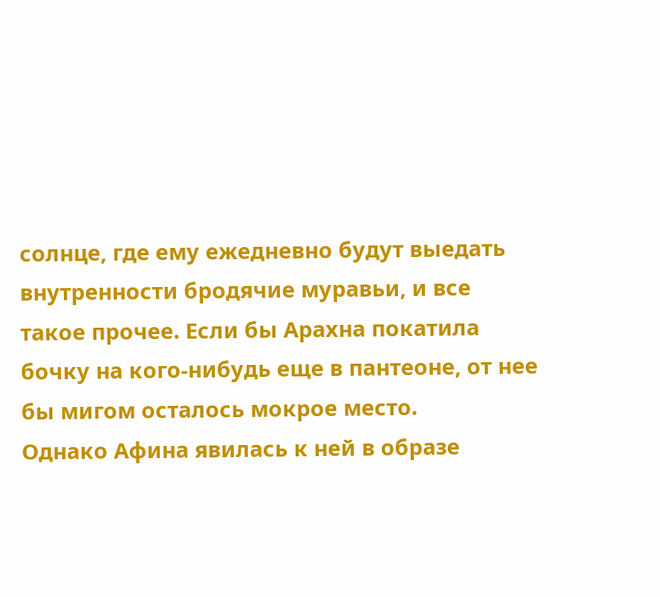солнце, где ему ежедневно будут выедать внутренности бродячие муравьи, и все такое прочее. Если бы Арахна покатила бочку на кого-нибудь еще в пантеоне, от нее бы мигом осталось мокрое место.
Однако Афина явилась к ней в образе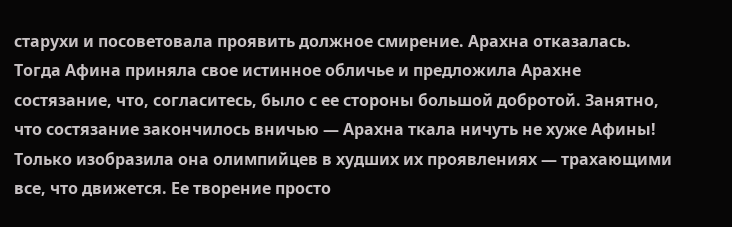старухи и посоветовала проявить должное смирение. Арахна отказалась. Тогда Афина приняла свое истинное обличье и предложила Арахне состязание, что, согласитесь, было с ее стороны большой добротой. Занятно, что состязание закончилось вничью — Арахна ткала ничуть не хуже Афины! Только изобразила она олимпийцев в худших их проявлениях — трахающими все, что движется. Ее творение просто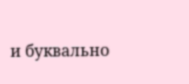и буквально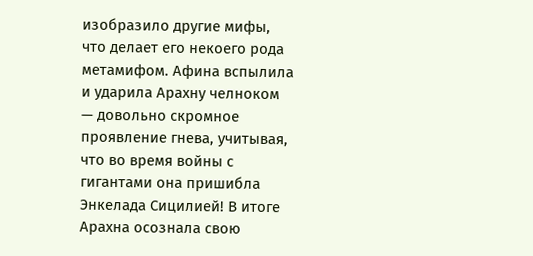изобразило другие мифы, что делает его некоего рода метамифом. Афина вспылила и ударила Арахну челноком — довольно скромное проявление гнева, учитывая, что во время войны с гигантами она пришибла Энкелада Сицилией! В итоге Арахна осознала свою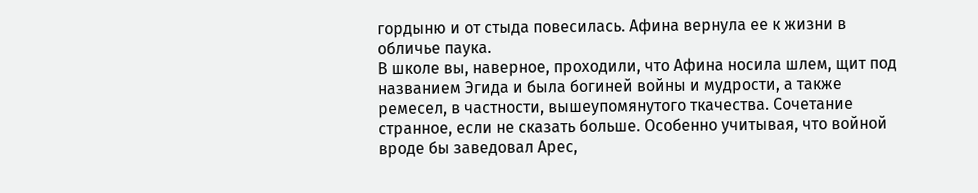гордыню и от стыда повесилась. Афина вернула ее к жизни в обличье паука.
В школе вы, наверное, проходили, что Афина носила шлем, щит под названием Эгида и была богиней войны и мудрости, а также ремесел, в частности, вышеупомянутого ткачества. Сочетание странное, если не сказать больше. Особенно учитывая, что войной вроде бы заведовал Арес,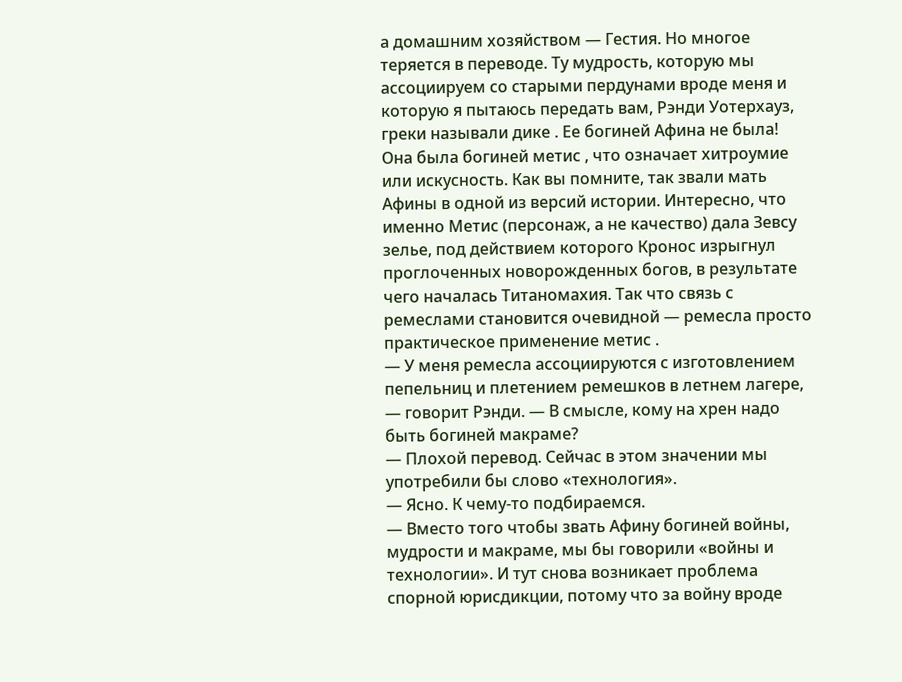а домашним хозяйством — Гестия. Но многое теряется в переводе. Ту мудрость, которую мы ассоциируем со старыми пердунами вроде меня и которую я пытаюсь передать вам, Рэнди Уотерхауз, греки называли дике . Ее богиней Афина не была! Она была богиней метис , что означает хитроумие или искусность. Как вы помните, так звали мать Афины в одной из версий истории. Интересно, что именно Метис (персонаж, а не качество) дала Зевсу зелье, под действием которого Кронос изрыгнул проглоченных новорожденных богов, в результате чего началась Титаномахия. Так что связь с ремеслами становится очевидной — ремесла просто практическое применение метис .
— У меня ремесла ассоциируются с изготовлением пепельниц и плетением ремешков в летнем лагере, — говорит Рэнди. — В смысле, кому на хрен надо быть богиней макраме?
— Плохой перевод. Сейчас в этом значении мы употребили бы слово «технология».
— Ясно. К чему-то подбираемся.
— Вместо того чтобы звать Афину богиней войны, мудрости и макраме, мы бы говорили «войны и технологии». И тут снова возникает проблема спорной юрисдикции, потому что за войну вроде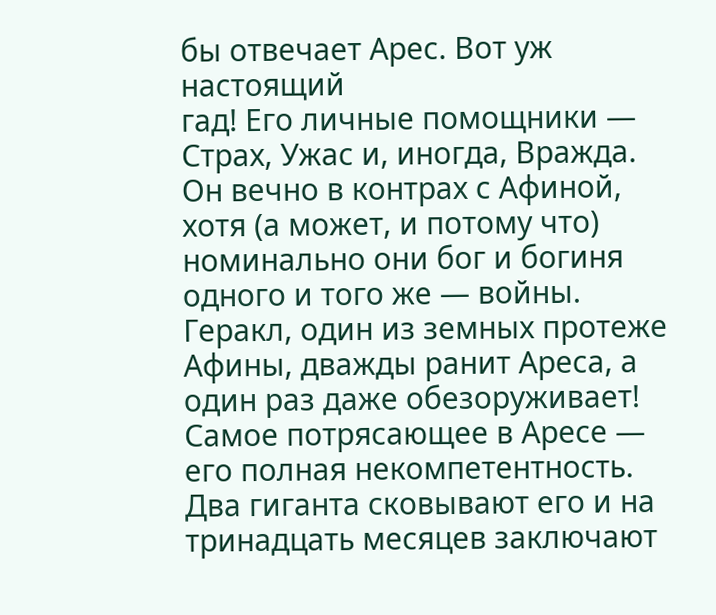бы отвечает Арес. Вот уж настоящий
гад! Его личные помощники — Страх, Ужас и, иногда, Вражда. Он вечно в контрах с Афиной, хотя (а может, и потому что) номинально они бог и богиня одного и того же — войны. Геракл, один из земных протеже Афины, дважды ранит Ареса, а один раз даже обезоруживает! Самое потрясающее в Аресе — его полная некомпетентность. Два гиганта сковывают его и на тринадцать месяцев заключают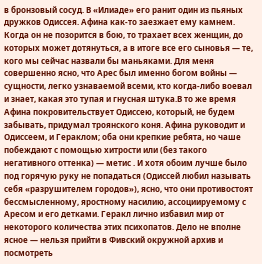в бронзовый сосуд. В «Илиаде» его ранит один из пьяных дружков Одиссея. Афина как-то заезжает ему камнем. Когда он не позорится в бою, то трахает всех женщин, до которых может дотянуться, а в итоге все его сыновья — те, кого мы сейчас назвали бы маньяками. Для меня совершенно ясно, что Арес был именно богом войны — сущности, легко узнаваемой всеми, кто когда-либо воевал и знает, какая это тупая и гнусная штука.В то же время Афина покровительствует Одиссею, который, не будем забывать, придумал троянского коня. Афина руководит и Одиссеем, и Гераклом; оба они крепкие ребята, но чаше побеждают с помощью хитрости или (без такого негативного оттенка) — метис . И хотя обоим лучше было под горячую руку не попадаться (Одиссей любил называть себя «разрушителем городов»), ясно, что они противостоят бессмысленному, яростному насилию, ассоциируемому с Аресом и его детками. Геракл лично избавил мир от некоторого количества этих психопатов. Дело не вполне ясное — нельзя прийти в Фивский окружной архив и посмотреть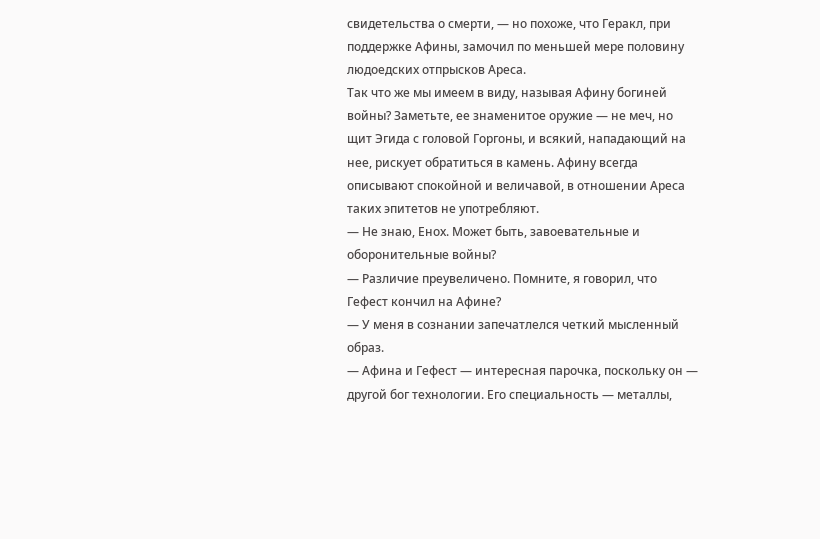свидетельства о смерти, — но похоже, что Геракл, при поддержке Афины, замочил по меньшей мере половину людоедских отпрысков Ареса.
Так что же мы имеем в виду, называя Афину богиней войны? Заметьте, ее знаменитое оружие — не меч, но щит Эгида с головой Горгоны, и всякий, нападающий на нее, рискует обратиться в камень. Афину всегда описывают спокойной и величавой, в отношении Ареса таких эпитетов не употребляют.
— Не знаю, Енох. Может быть, завоевательные и оборонительные войны?
— Различие преувеличено. Помните, я говорил, что Гефест кончил на Афине?
— У меня в сознании запечатлелся четкий мысленный образ.
— Афина и Гефест — интересная парочка, поскольку он — другой бог технологии. Его специальность — металлы,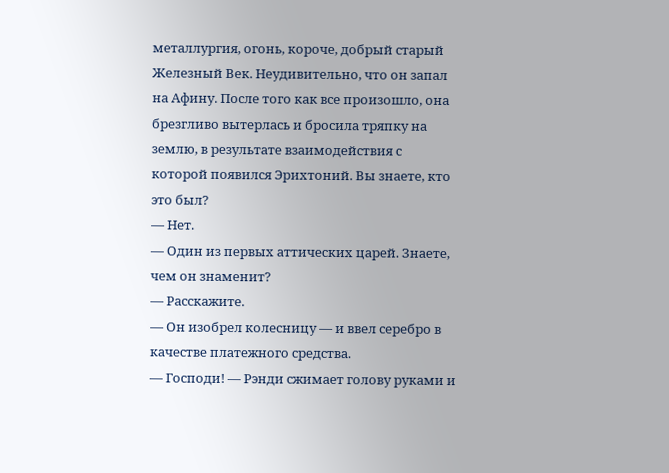металлургия, огонь, короче, добрый старый Железный Век. Неудивительно, что он запал на Афину. После того как все произошло, она брезгливо вытерлась и бросила тряпку на землю, в результате взаимодействия с которой появился Эрихтоний. Вы знаете, кто это был?
— Нет.
— Один из первых аттических царей. Знаете, чем он знаменит?
— Расскажите.
— Он изобрел колесницу — и ввел серебро в качестве платежного средства.
— Господи! — Рэнди сжимает голову руками и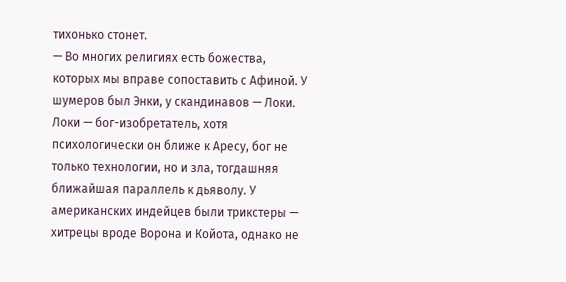тихонько стонет.
— Во многих религиях есть божества, которых мы вправе сопоставить с Афиной. У шумеров был Энки, у скандинавов — Локи. Локи — бог-изобретатель, хотя психологически он ближе к Аресу, бог не только технологии, но и зла, тогдашняя ближайшая параллель к дьяволу. У американских индейцев были трикстеры — хитрецы вроде Ворона и Койота, однако не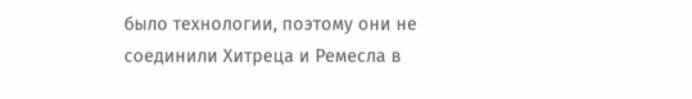было технологии, поэтому они не соединили Хитреца и Ремесла в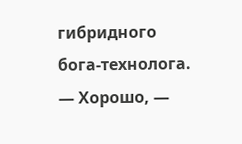гибридного бога-технолога.
— Хорошо, —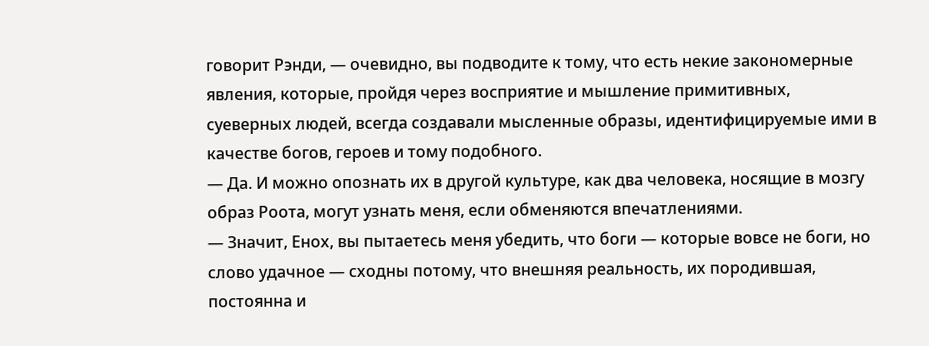говорит Рэнди, — очевидно, вы подводите к тому, что есть некие закономерные явления, которые, пройдя через восприятие и мышление примитивных, суеверных людей, всегда создавали мысленные образы, идентифицируемые ими в качестве богов, героев и тому подобного.
— Да. И можно опознать их в другой культуре, как два человека, носящие в мозгу образ Роота, могут узнать меня, если обменяются впечатлениями.
— Значит, Енох, вы пытаетесь меня убедить, что боги — которые вовсе не боги, но слово удачное — сходны потому, что внешняя реальность, их породившая, постоянна и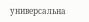универсальна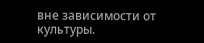вне зависимости от культуры.